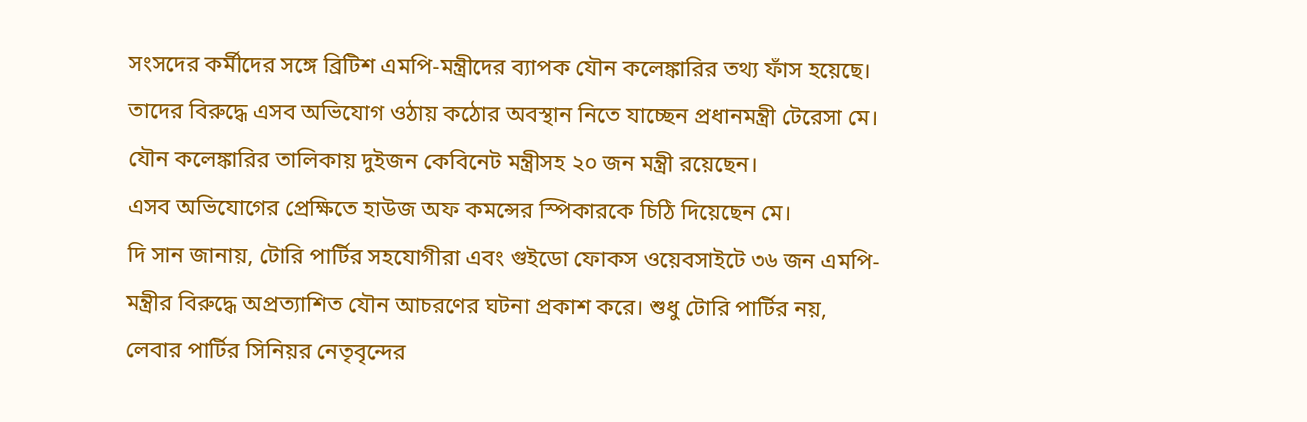সংসদের কর্মীদের সঙ্গে ব্রিটিশ এমপি-মন্ত্রীদের ব্যাপক যৌন কলেঙ্কারির তথ্য ফাঁস হয়েছে। তাদের বিরুদ্ধে এসব অভিযোগ ওঠায় কঠোর অবস্থান নিতে যাচ্ছেন প্রধানমন্ত্রী টেরেসা মে। যৌন কলেঙ্কারির তালিকায় দুইজন কেবিনেট মন্ত্রীসহ ২০ জন মন্ত্রী রয়েছেন।
এসব অভিযোগের প্রেক্ষিতে হাউজ অফ কমন্সের স্পিকারকে চিঠি দিয়েছেন মে।
দি সান জানায়, টোরি পার্টির সহযোগীরা এবং গুইডো ফোকস ওয়েবসাইটে ৩৬ জন এমপি-মন্ত্রীর বিরুদ্ধে অপ্রত্যাশিত যৌন আচরণের ঘটনা প্রকাশ করে। শুধু টোরি পার্টির নয়, লেবার পার্টির সিনিয়র নেতৃবৃন্দের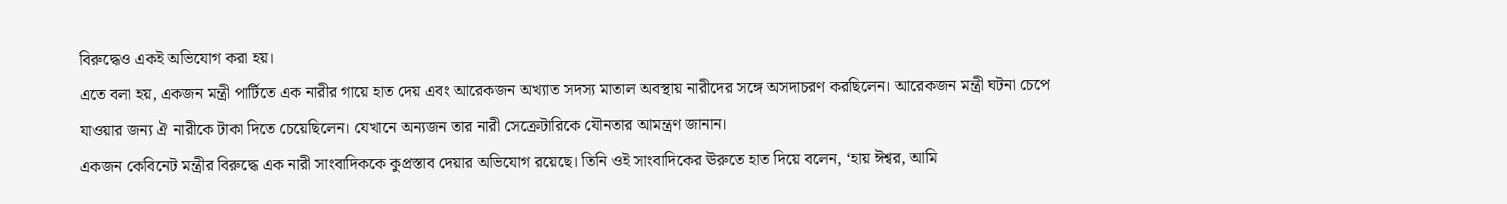বিরুদ্ধেও একই অভিযোগ করা হয়।
এতে বলা হয়, একজন মন্ত্রী পার্টিতে এক নারীর গায়ে হাত দেয় এবং আরেকজন অখ্যাত সদস্য মাতাল অবস্থায় নারীদের সঙ্গে অসদাচরণ করছিলেন। আরেকজন মন্ত্রী ঘটনা চেপে যাওয়ার জন্য ঐ নারীকে টাকা দিতে চেয়েছিলেন। যেখানে অন্যজন তার নারী সেক্রেটারিকে যৌনতার আমন্ত্রণ জানান।
একজন কেবিনেট মন্ত্রীর বিরুদ্ধে এক নারী সাংবাদিককে কুপ্রস্তাব দেয়ার অভিযোগ রয়েছে। তিনি ওই সাংবাদিকের ঊরুতে হাত দিয়ে বলেন, ‘হায় ঈশ্বর, আমি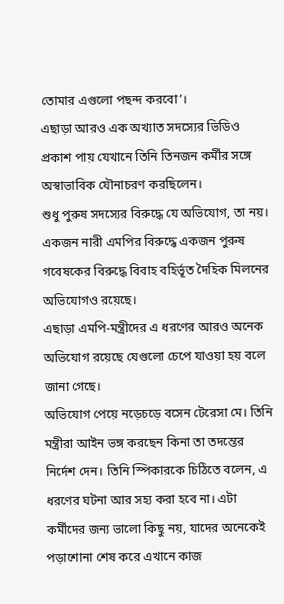তোমার এগুলো পছন্দ করবো’।
এছাড়া আরও এক অখ্যাত সদস্যের ভিডিও প্রকাশ পায় যেখানে তিনি তিনজন কর্মীর সঙ্গে অস্বাভাবিক যৌনাচরণ করছিলেন।
শুধু পুরুষ সদস্যের বিরুদ্ধে যে অভিযোগ, তা নয়। একজন নারী এমপির বিরুদ্ধে একজন পুরুষ গবেষকের বিরুদ্ধে বিবাহ বহির্ভূত দৈহিক মিলনের অভিযোগও রয়েছে।
এছাড়া এমপি-মন্ত্রীদের এ ধরণের আরও অনেক অভিযোগ রয়েছে যেগুলো চেপে যাওয়া হয় বলে জানা গেছে।
অভিযোগ পেয়ে নড়েচড়ে বসেন টেরেসা মে। তিনি মন্ত্রীরা আইন ভঙ্গ করছেন কিনা তা তদন্তের নির্দেশ দেন। তিনি স্পিকারকে চিঠিতে বলেন, এ ধরণের ঘটনা আর সহ্য করা হবে না। এটা কর্মীদের জন্য ভালো কিছু নয়, যাদের অনেকেই পড়াশোনা শেষ করে এখানে কাজ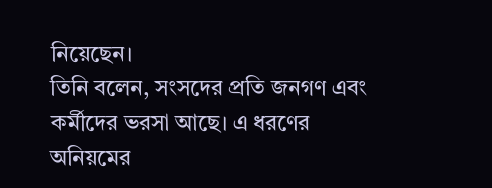নিয়েছেন।
তিনি বলেন, সংসদের প্রতি জনগণ এবং কর্মীদের ভরসা আছে। এ ধরণের অনিয়মের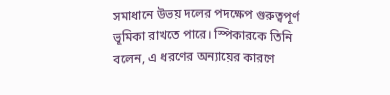সমাধানে উভয় দলের পদক্ষেপ গুরুত্বপূর্ণ ভূমিকা রাখতে পারে। স্পিকারকে তিনি বলেন, এ ধরণের অন্যায়ের কারণে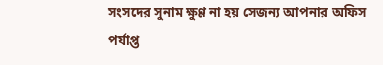সংসদের সুনাম ক্ষুণ্ণ না হয় সেজন্য আপনার অফিস পর্যাপ্ত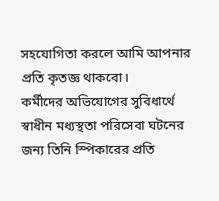সহযোগিতা করলে আমি আপনার প্রতি কৃতজ্ঞ থাকবো।
কর্মীদের অভিযোগের সুবিধার্থে স্বাধীন মধ্যস্থতা পরিসেবা ঘটনের জন্য তিনি স্পিকারের প্রতি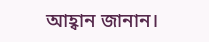আহ্বান জানান।